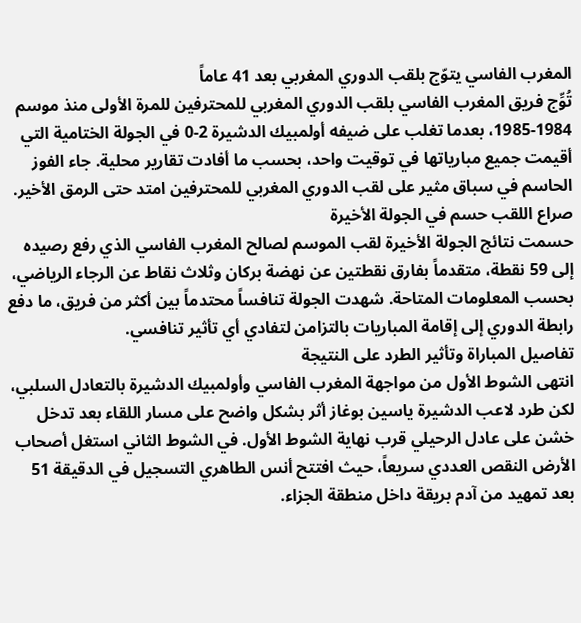المغرب الفاسي يتوّج بلقب الدوري المغربي بعد 41 عاماً
تُوِّج فريق المغرب الفاسي بلقب الدوري المغربي للمحترفين للمرة الأولى منذ موسم 1984-1985، بعدما تغلب على ضيفه أولمبيك الدشيرة 2-0 في الجولة الختامية التي أقيمت جميع مبارياتها في توقيت واحد، بحسب ما أفادت تقارير محلية. جاء الفوز الحاسم في سباق مثير على لقب الدوري المغربي للمحترفين امتد حتى الرمق الأخير.
صراع اللقب حسم في الجولة الأخيرة
حسمت نتائج الجولة الأخيرة لقب الموسم لصالح المغرب الفاسي الذي رفع رصيده إلى 59 نقطة، متقدماً بفارق نقطتين عن نهضة بركان وثلاث نقاط عن الرجاء الرياضي، بحسب المعلومات المتاحة. شهدت الجولة تنافساً محتدماً بين أكثر من فريق، ما دفع رابطة الدوري إلى إقامة المباريات بالتزامن لتفادي أي تأثير تنافسي.
تفاصيل المباراة وتأثير الطرد على النتيجة
انتهى الشوط الأول من مواجهة المغرب الفاسي وأولمبيك الدشيرة بالتعادل السلبي، لكن طرد لاعب الدشيرة ياسين بوغاز أثر بشكل واضح على مسار اللقاء بعد تدخل خشن على عادل الرحيلي قرب نهاية الشوط الأول. في الشوط الثاني استغل أصحاب الأرض النقص العددي سريعاً، حيث افتتح أنس الطاهري التسجيل في الدقيقة 51 بعد تمهيد من آدم بريقة داخل منطقة الجزاء.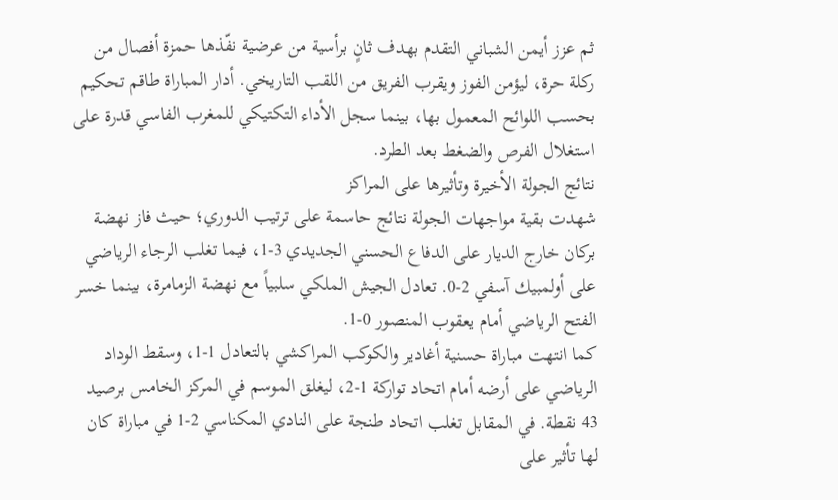ثم عزز أيمن الشباني التقدم بهدف ثانٍ برأسية من عرضية نفّذها حمزة أفصال من ركلة حرة، ليؤمن الفوز ويقرب الفريق من اللقب التاريخي. أدار المباراة طاقم تحكيم بحسب اللوائح المعمول بها، بينما سجل الأداء التكتيكي للمغرب الفاسي قدرة على استغلال الفرص والضغط بعد الطرد.
نتائج الجولة الأخيرة وتأثيرها على المراكز
شهدت بقية مواجهات الجولة نتائج حاسمة على ترتيب الدوري؛ حيث فاز نهضة بركان خارج الديار على الدفاع الحسني الجديدي 3-1، فيما تغلب الرجاء الرياضي على أولمبيك آسفي 2-0. تعادل الجيش الملكي سلبياً مع نهضة الزمامرة، بينما خسر الفتح الرياضي أمام يعقوب المنصور 0-1.
كما انتهت مباراة حسنية أغادير والكوكب المراكشي بالتعادل 1-1، وسقط الوداد الرياضي على أرضه أمام اتحاد تواركة 1-2، ليغلق الموسم في المركز الخامس برصيد 43 نقطة. في المقابل تغلب اتحاد طنجة على النادي المكناسي 2-1 في مباراة كان لها تأثير على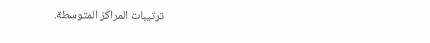ترتيبات المراكز المتوسطة.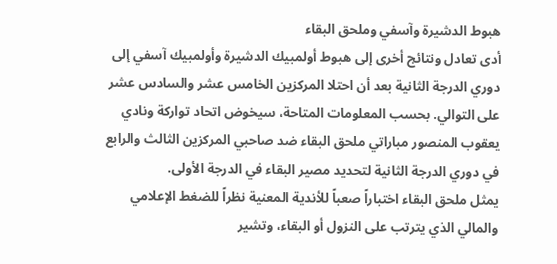هبوط الدشيرة وآسفي وملحق البقاء
أدى تعادل ونتائج أخرى إلى هبوط أولمبيك الدشيرة وأولمبيك آسفي إلى دوري الدرجة الثانية بعد أن احتلا المركزين الخامس عشر والسادس عشر على التوالي. بحسب المعلومات المتاحة، سيخوض اتحاد تواركة ونادي يعقوب المنصور مباراتي ملحق البقاء ضد صاحبي المركزين الثالث والرابع في دوري الدرجة الثانية لتحديد مصير البقاء في الدرجة الأولى.
يمثل ملحق البقاء اختباراً صعباً للأندية المعنية نظراً للضغط الإعلامي والمالي الذي يترتب على النزول أو البقاء، وتشير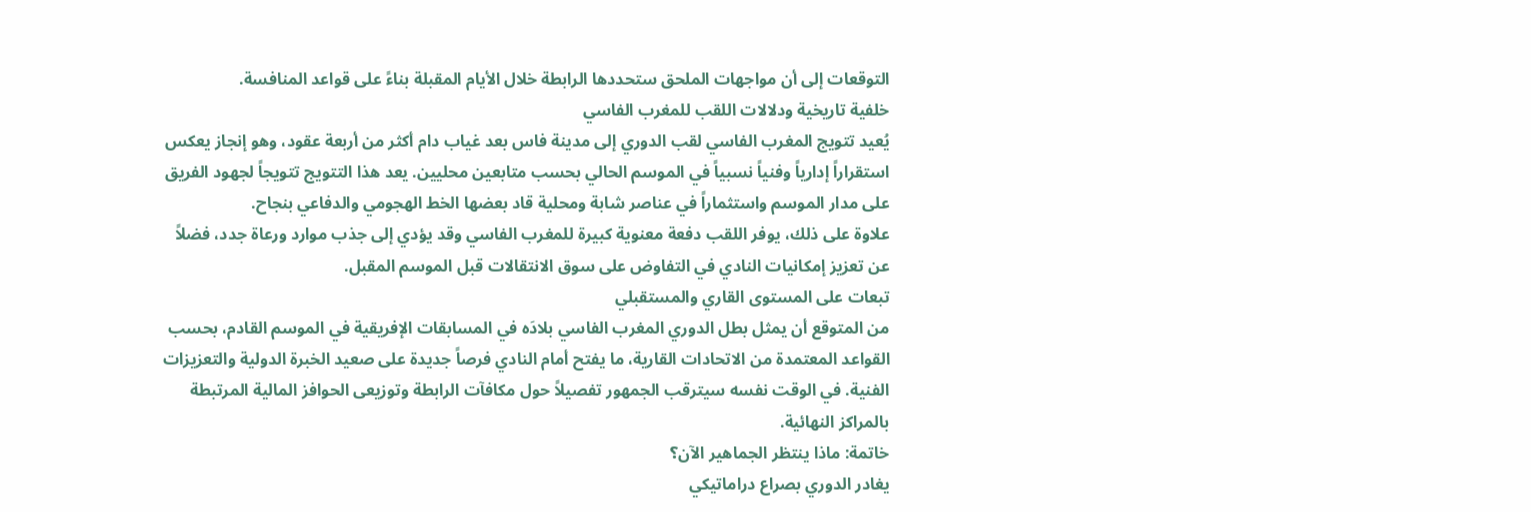التوقعات إلى أن مواجهات الملحق ستحددها الرابطة خلال الأيام المقبلة بناءً على قواعد المنافسة.
خلفية تاريخية ودلالات اللقب للمغرب الفاسي
يُعيد تتويج المغرب الفاسي لقب الدوري إلى مدينة فاس بعد غياب دام أكثر من أربعة عقود، وهو إنجاز يعكس استقراراً إدارياً وفنياً نسبياً في الموسم الحالي بحسب متابعين محليين. يعد هذا التتويج تتويجاً لجهود الفريق على مدار الموسم واستثماراً في عناصر شابة ومحلية قاد بعضها الخط الهجومي والدفاعي بنجاح.
علاوة على ذلك، يوفر اللقب دفعة معنوية كبيرة للمغرب الفاسي وقد يؤدي إلى جذب موارد ورعاة جدد، فضلاً عن تعزيز إمكانيات النادي في التفاوض على سوق الانتقالات قبل الموسم المقبل.
تبعات على المستوى القاري والمستقبلي
من المتوقع أن يمثل بطل الدوري المغرب الفاسي بلادَه في المسابقات الإفريقية في الموسم القادم، بحسب القواعد المعتمدة من الاتحادات القارية، ما يفتح أمام النادي فرصاً جديدة على صعيد الخبرة الدولية والتعزيزات الفنية. في الوقت نفسه سيترقب الجمهور تفصيلاً حول مكافآت الرابطة وتوزيعى الحوافز المالية المرتبطة بالمراكز النهائية.
خاتمة: ماذا ينتظر الجماهير الآن؟
يغادر الدوري بصراع دراماتيكي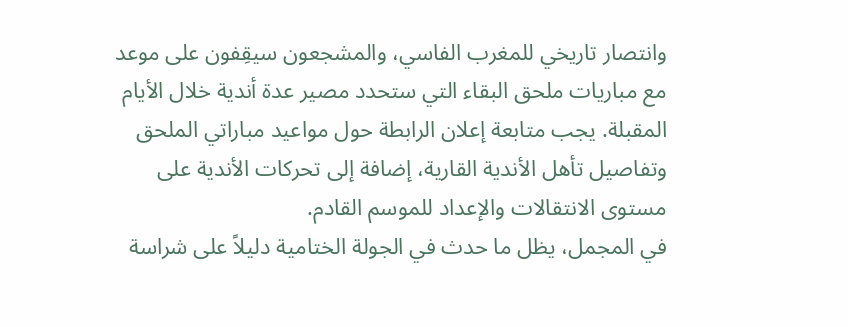وانتصار تاريخي للمغرب الفاسي، والمشجعون سيقِفون على موعد مع مباريات ملحق البقاء التي ستحدد مصير عدة أندية خلال الأيام المقبلة. يجب متابعة إعلان الرابطة حول مواعيد مباراتي الملحق وتفاصيل تأهل الأندية القارية، إضافة إلى تحركات الأندية على مستوى الانتقالات والإعداد للموسم القادم.
في المجمل، يظل ما حدث في الجولة الختامية دليلاً على شراسة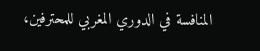المنافسة في الدوري المغربي للمحترفين،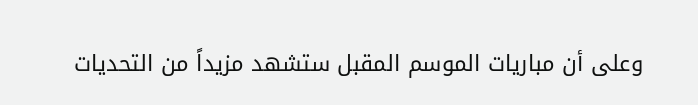وعلى أن مباريات الموسم المقبل ستشهد مزيداً من التحديات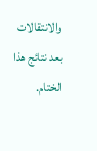والانتقالات بعد نتائج هذا الختام.